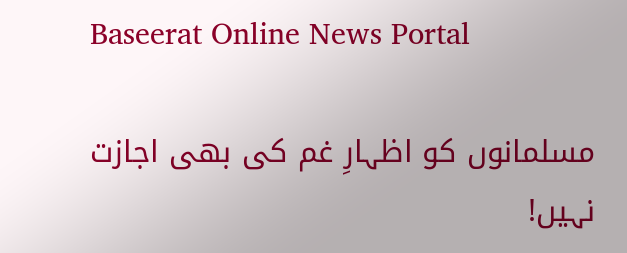Baseerat Online News Portal

مسلمانوں کو اظہارِ غم کی بھی اجازت نہیں!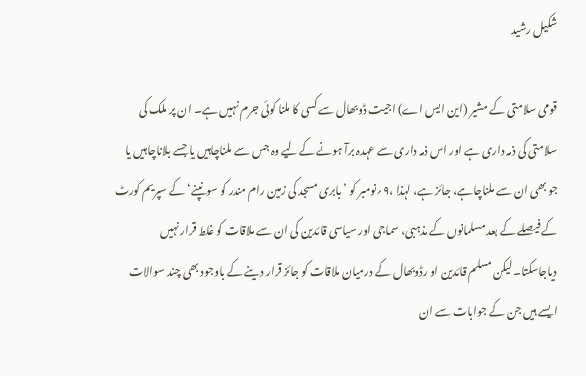شکیل رشید

قومی سلامتی کے مشیر (این ایس اے) اجیت ڈوبھال سے کسی کا ملنا کوئی جرم نہیں ہے۔ ان پر ملک کی سلامتی کی ذمہ داری ہے اور اس ذمہ داری سے عہدہ برآ ہونے کےلیے وہ جس سے ملناچاہیں یا جسے بلاناچاہیں یا جو بھی ان سے ملناچاہے، جائز ہے، لہذا ،۹؍نومبر کو ’بابری مسجد کی زمین رام مندر کو سونپنے‘ کے سپریم کورٹ کے فیصلے کے بعد مسلمانوں کے مذہبی، سماجی اور سیاسی قائدین کی ان سے ملاقات کو غلط قرار نہیں دیاجاسکتا۔ لیکن مسلم قائدین او رڈوبھال کے درمیان ملاقات کو جائز قرار دینے کے باوجود بھی چند سوالات ایسے ہیں جن کے جوابات سے ان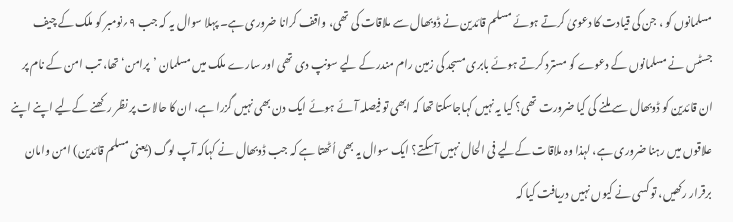مسلمانوں کو ، جن کی قیادت کا دعویٰ کرتے ہوئے مسلم قائدین نے ڈوبھال سے ملاقات کی تھی، واقف کرانا ضروری ہے۔ پہلا سوال یہ کہ جب ۹؍نومبر کو ملک کے چیف جسٹس نے مسلمانوں کے دعوے کو مسترد کرتے ہوئے بابری مسجد کی زمین رام مندر کے لیے سونپ دی تھی اور سارے ملک میں مسلمان ’پرامن‘ تھا، تب امن کے نام پر ان قائدین کو ڈوبھال سے ملنے کی کیا ضرورت تھی؟ کیا یہ نہیں کہاجاسکتا تھا کہ ابھی تو فیصلہ آئے ہوئے ایک دن بھی نہیں گزرا ہے، ان کا حالات پر نظر رکھنے کےلیے اپنے اپنے علاقوں میں رہنا ضروری ہے، لہذا وہ ملاقات کےلیے فی الحال نہیں آسکتے؟ ایک سوال یہ بھی اُٹھتا ہے کہ جب ڈوبھال نے کہاکہ آپ لوگ (یعنی مسلم قائدین) امن وامان برقرار رکھیں، تو کسی نے کیوں نہیں دریافت کیا کہ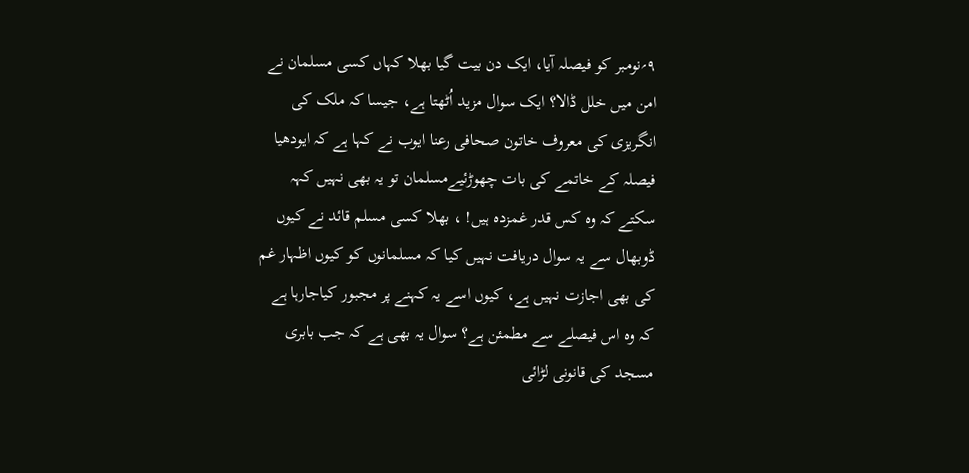۹؍نومبر کو فیصلہ آیا، ایک دن بیت گیا بھلا کہاں کسی مسلمان نے امن میں خلل ڈالا؟ ایک سوال مزید اُٹھتا ہے، جیسا کہ ملک کی انگریزی کی معروف خاتون صحافی رعنا ایوب نے کہا ہے کہ ایودھیا فیصلہ کے خاتمے کی بات چھوڑئیےمسلمان تو یہ بھی نہیں کہہ سکتے کہ وہ کس قدر غمزدہ ہیں! ، بھلا کسی مسلم قائد نے کیوں ڈوبھال سے یہ سوال دریافت نہیں کیا کہ مسلمانوں کو کیوں اظہار غم کی بھی اجازت نہیں ہے، کیوں اسے یہ کہنے پر مجبور کیاجارہا ہے کہ وہ اس فیصلے سے مطمئن ہے؟ سوال یہ بھی ہے کہ جب بابری مسجد کی قانونی لڑائی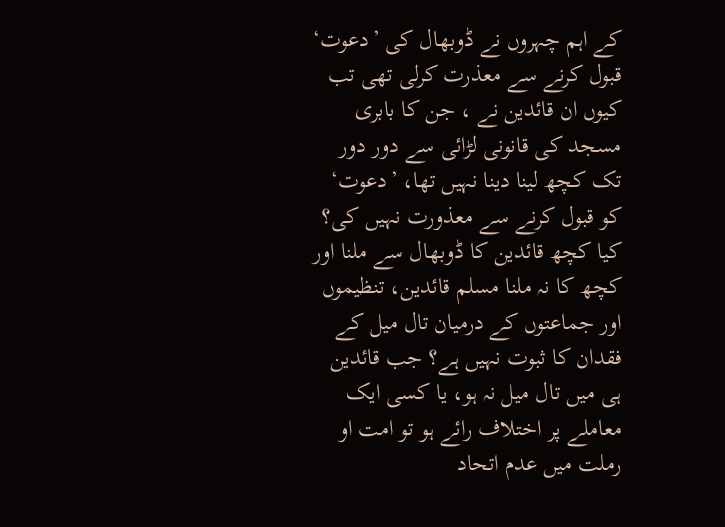کے اہم چہروں نے ڈوبھال کی ’دعوت‘ قبول کرنے سے معذرت کرلی تھی تب کیوں ان قائدین نے ، جن کا بابری مسجد کی قانونی لڑائی سے دور دور تک کچھ لینا دینا نہیں تھا، ’دعوت‘ کو قبول کرنے سے معذورت نہیں کی؟ کیا کچھ قائدین کا ڈوبھال سے ملنا اور کچھ کا نہ ملنا مسلم قائدین، تنظیموں اور جماعتوں کے درمیان تال میل کے فقدان کا ثبوت نہیں ہے؟ جب قائدین ہی میں تال میل نہ ہو، یا کسی ایک معاملے پر اختلاف رائے ہو تو امت او رملت میں عدم اتحاد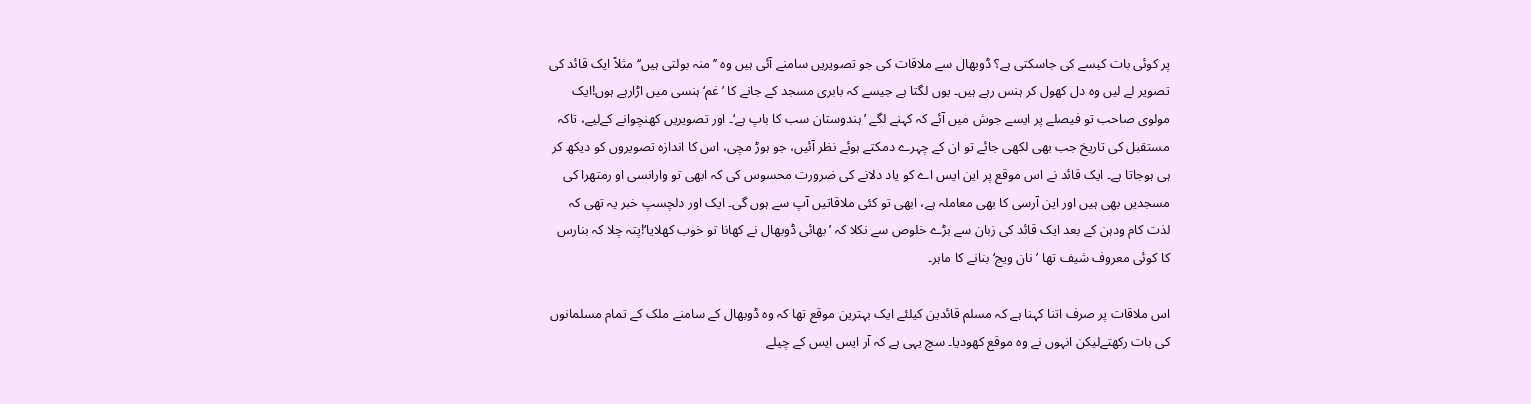پر کوئی بات کیسے کی جاسکتی ہے؟ ڈوبھال سے ملاقات کی جو تصویریں سامنے آئی ہیں وہ ’’منہ بولتی ہیں‘‘ مثلاً ایک قائد کی تصویر لے لیں وہ دل کھول کر ہنس رہے ہیں۔ یوں لگتا ہے جیسے کہ بابری مسجد کے جانے کا ’غم‘ ہنسی میں اڑارہے ہوں!ایک مولوی صاحب تو فیصلے پر ایسے جوش میں آئے کہ کہنے لگے ’ہندوستان سب کا باپ ہے‘۔ اور تصویریں کھنچوانے کےلیے، تاکہ مستقبل کی تاریخ جب بھی لکھی جائے تو ان کے چہرے دمکتے ہوئے نظر آئیں، جو ہوڑ مچی، اس کا اندازہ تصویروں کو دیکھ کر ہی ہوجاتا ہے۔ ایک قائد نے اس موقع پر این ایس اے کو یاد دلانے کی ضرورت محسوس کی کہ ابھی تو وارانسی او رمتھرا کی مسجدیں بھی ہیں اور این آرسی کا بھی معاملہ ہے، ابھی تو کئی ملاقاتیں آپ سے ہوں گی۔ ایک اور دلچسپ خبر یہ تھی کہ لذت کام ودہن کے بعد ایک قائد کی زبان سے بڑے خلوص سے نکلا کہ ’بھائی ڈوبھال نے کھانا تو خوب کھلایا‘!پتہ چلا کہ بنارس کا کوئی معروف شیف تھا ’نان ویج‘ بنانے کا ماہر۔

اس ملاقات پر صرف اتنا کہنا ہے کہ مسلم قائدین کیلئے ایک بہترین موقع تھا کہ وہ ڈوبھال کے سامنے ملک کے تمام مسلمانوں کی بات رکھتےلیکن انہوں نے وہ موقع کھودیا۔ سچ یہی ہے کہ آر ایس ایس کے چیلے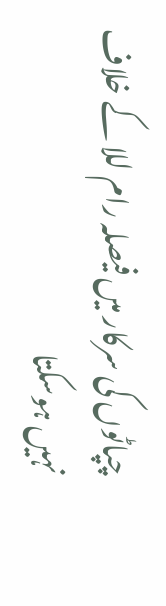چپاٹوں کی سرکار میں فیصلہ رام للا کے خلاف نہیں ہوسکتا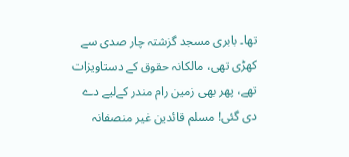تھا۔ بابری مسجد گزشتہ چار صدی سے کھڑی تھی، مالکانہ حقوق کے دستاویزات تھے، پھر بھی زمین رام مندر کےلیے دے دی گئی! مسلم قائدین غیر منصفانہ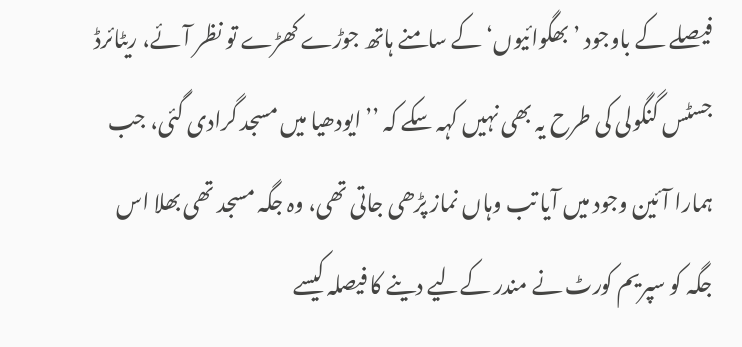فیصلے کے باوجود ’بھگوائیوں‘ کے سامنے ہاتھ جوڑے کھڑے تو نظر آئے، ریٹائرڈ جسٹس گنگولی کی طرح یہ بھی نہیں کہہ سکے کہ ’’ایودھیا میں مسجد گرادی گئی، جب ہمارا آئین وجود میں آیا تب وہاں نماز پڑھی جاتی تھی، وہ جگہ مسجد تھی بھلا اس جگہ کو سپریم کورٹ نے مندر کےلیے دینے کا فیصلہ کیسے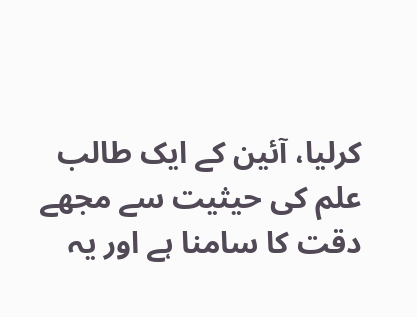کرلیا، آئین کے ایک طالب علم کی حیثیت سے مجھے دقت کا سامنا ہے اور یہ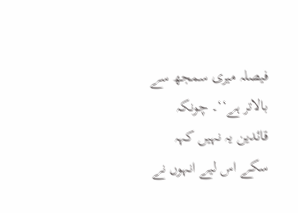فیصلہ میری سمجھ سے بالاتر ہے‘‘۔ چونکہ قائدین یہ نہیں کہہ سکے اس لیے انہوں نے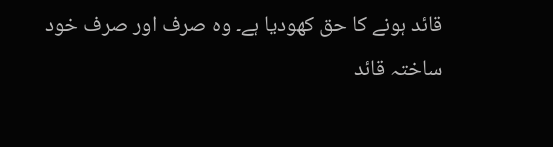قائد ہونے کا حق کھودیا ہے۔ وہ صرف اور صرف خود ساختہ قائد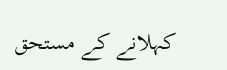کہلانے کے مستحق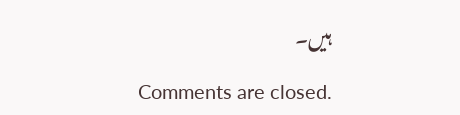ہیں۔

Comments are closed.